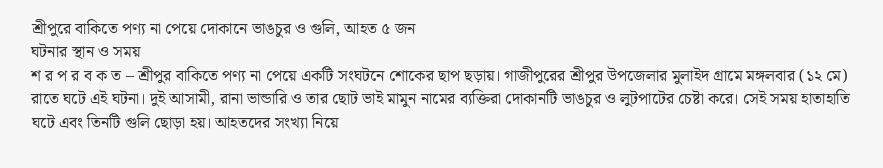শ্রীপুরে বাকিতে পণ্য না পেয়ে দোকানে ভাঙচুর ও গুলি, আহত ৫ জন
ঘটনার স্থান ও সময়
শ র প র ব ক ত – শ্রীপুর বাকিতে পণ্য না পেয়ে একটি সংঘটনে শোকের ছাপ ছড়ায়। গাজীপুরের শ্রীপুর উপজেলার মুলাইদ গ্রামে মঙ্গলবার (১২ মে) রাতে ঘটে এই ঘটনা। দুই আসামী, রানা ভান্ডারি ও তার ছোট ভাই মামুন নামের ব্যক্তিরা দোকানটি ভাঙচুর ও লুটপাটের চেষ্টা করে। সেই সময় হাতাহাতি ঘটে এবং তিনটি গুলি ছোড়া হয়। আহতদের সংখ্যা নিয়ে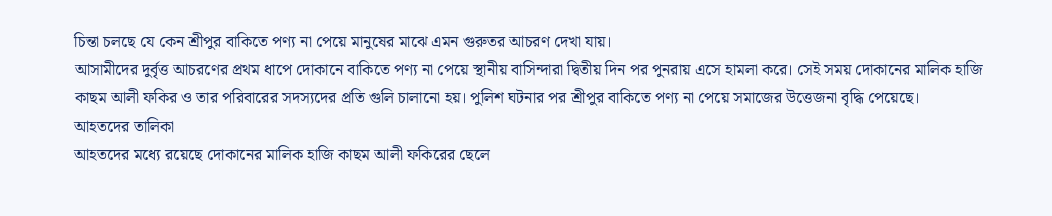চিন্তা চলছে যে কেন শ্রীপুর বাকিতে পণ্য না পেয়ে মানুষের মাঝে এমন গুরুতর আচরণ দেখা যায়।
আসামীদের দুর্বৃত্ত আচরণের প্রথম ধাপে দোকানে বাকিতে পণ্য না পেয়ে স্থানীয় বাসিন্দারা দ্বিতীয় দিন পর পুনরায় এসে হামলা করে। সেই সময় দোকানের মালিক হাজি কাছম আলী ফকির ও তার পরিবারের সদস্যদের প্রতি গুলি চালানো হয়। পুলিশ ঘটনার পর শ্রীপুর বাকিতে পণ্য না পেয়ে সমাজের উত্তেজনা বৃদ্ধি পেয়েছে।
আহতদের তালিকা
আহতদের মধ্যে রয়েছে দোকানের মালিক হাজি কাছম আলী ফকিরের ছেলে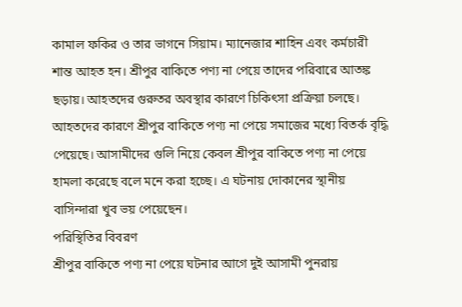কামাল ফকির ও তার ভাগনে সিয়াম। ম্যানেজার শাহিন এবং কর্মচারী শান্ত আহত হন। শ্রীপুর বাকিতে পণ্য না পেয়ে তাদের পরিবারে আতঙ্ক ছড়ায়। আহতদের গুরুতর অবস্থার কারণে চিকিৎসা প্রক্রিয়া চলছে।
আহতদের কারণে শ্রীপুর বাকিতে পণ্য না পেয়ে সমাজের মধ্যে বিতর্ক বৃদ্ধি পেয়েছে। আসামীদের গুলি নিয়ে কেবল শ্রীপুর বাকিতে পণ্য না পেয়ে হামলা করেছে বলে মনে করা হচ্ছে। এ ঘটনায় দোকানের স্থানীয় বাসিন্দারা খুব ভয় পেয়েছেন।
পরিস্থিতির বিবরণ
শ্রীপুর বাকিতে পণ্য না পেয়ে ঘটনার আগে দুই আসামী পুনরায়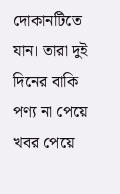দোকানটিতে যান। তারা দুই দিনের বাকি পণ্য না পেয়ে খবর পেয়ে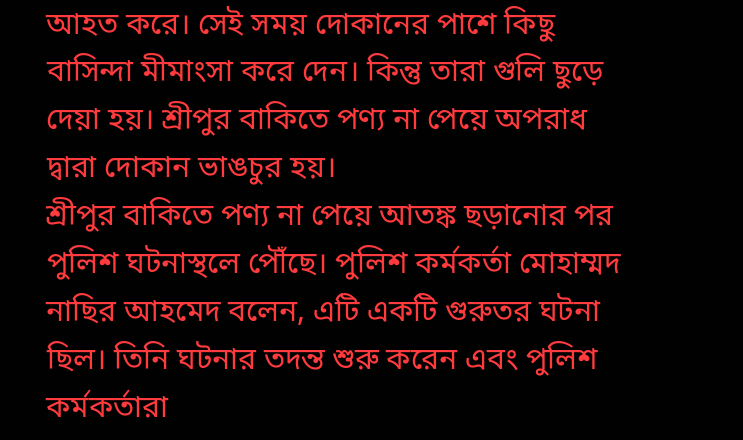আহত করে। সেই সময় দোকানের পাশে কিছু বাসিন্দা মীমাংসা করে দেন। কিন্তু তারা গুলি ছুড়ে দেয়া হয়। শ্রীপুর বাকিতে পণ্য না পেয়ে অপরাধ দ্বারা দোকান ভাঙচুর হয়।
শ্রীপুর বাকিতে পণ্য না পেয়ে আতঙ্ক ছড়ানোর পর পুলিশ ঘটনাস্থলে পৌঁছে। পুলিশ কর্মকর্তা মোহাম্মদ নাছির আহমেদ বলেন, এটি একটি গুরুতর ঘটনা ছিল। তিনি ঘটনার তদন্ত শুরু করেন এবং পুলিশ কর্মকর্তারা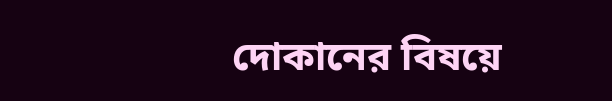দোকানের বিষয়ে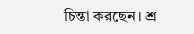চিন্তা করছেন। শ্র